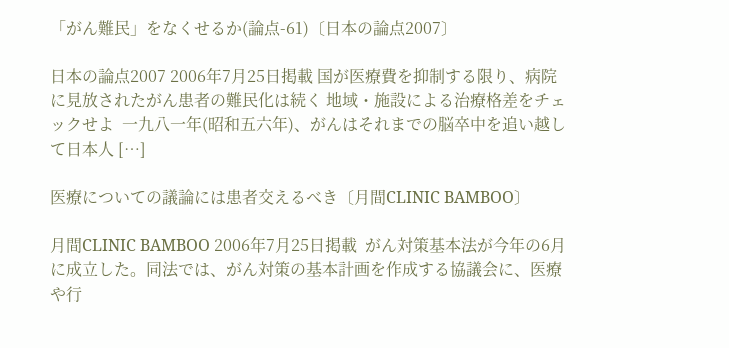「がん難民」をなくせるか(論点-61)〔日本の論点2007〕

日本の論点2007 2006年7月25日掲載 国が医療費を抑制する限り、病院に見放されたがん患者の難民化は続く 地域・施設による治療格差をチェックせよ  一九八一年(昭和五六年)、がんはそれまでの脳卒中を追い越して日本人 […]

医療についての議論には患者交えるべき〔月間CLINIC BAMBOO〕

月間CLINIC BAMBOO 2006年7月25日掲載  がん対策基本法が今年の6月に成立した。同法では、がん対策の基本計画を作成する協議会に、医療や行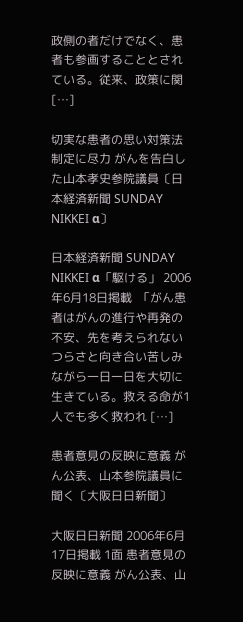政側の者だけでなく、患者も参画することとされている。従来、政策に関 […]

切実な患者の思い対策法制定に尽力 がんを告白した山本孝史参院議員〔日本経済新聞 SUNDAY NIKKEI α〕

日本経済新聞 SUNDAY NIKKEI α「駆ける」 2006年6月18日掲載  「がん患者はがんの進行や再発の不安、先を考えられないつらさと向き合い苦しみながら一日一日を大切に生きている。救える命が1人でも多く救われ […]

患者意見の反映に意義 がん公表、山本参院議員に聞く〔大阪日日新聞〕

大阪日日新聞 2006年6月17日掲載 1面 患者意見の反映に意義 がん公表、山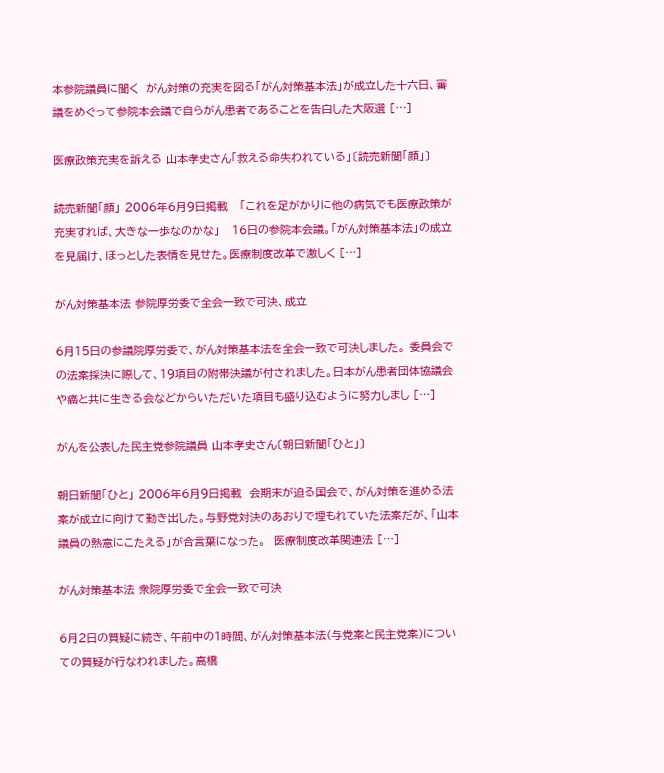本参院議員に聞く  がん対策の充実を図る「がん対策基本法」が成立した十六日、審議をめぐって参院本会議で自らがん患者であることを告白した大阪選 […]

医療政策充実を訴える 山本孝史さん「救える命失われている」〔読売新聞「顔」〕

読売新聞「顔」 2006年6月9日掲載   「これを足がかりに他の病気でも医療政策が充実すれば、大きな一歩なのかな」   16日の参院本会議。「がん対策基本法」の成立を見届け、ほっとした表情を見せた。医療制度改革で激しく […]

がん対策基本法 参院厚労委で全会一致で可決、成立

6月15日の参議院厚労委で、がん対策基本法を全会一致で可決しました。 委員会での法案採決に際して、19項目の附帯決議が付されました。日本がん患者団体協議会や癌と共に生きる会などからいただいた項目も盛り込むように努力しまし […]

がんを公表した民主党参院議員 山本孝史さん〔朝日新聞「ひと」〕

朝日新聞「ひと」 2006年6月9日掲載  会期末が迫る国会で、がん対策を進める法案が成立に向けて動き出した。与野党対決のあおりで埋もれていた法案だが、「山本議員の熱意にこたえる」が合言葉になった。  医療制度改革関連法 […]

がん対策基本法 衆院厚労委で全会一致で可決

6月2日の質疑に続き、午前中の1時間、がん対策基本法(与党案と民主党案)についての質疑が行なわれました。高橋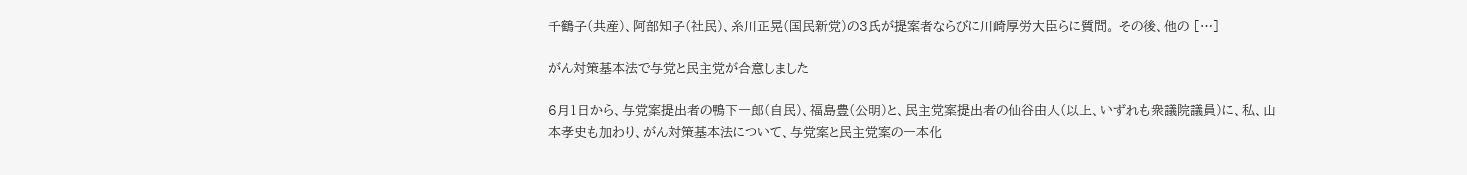千鶴子(共産)、阿部知子(社民)、糸川正晃(国民新党)の3氏が提案者ならびに川崎厚労大臣らに質問。 その後、他の […]

がん対策基本法で与党と民主党が合意しました

6月1日から、与党案提出者の鴨下一郎(自民)、福島豊(公明)と、民主党案提出者の仙谷由人(以上、いずれも衆議院議員)に、私、山本孝史も加わり、がん対策基本法について、与党案と民主党案の一本化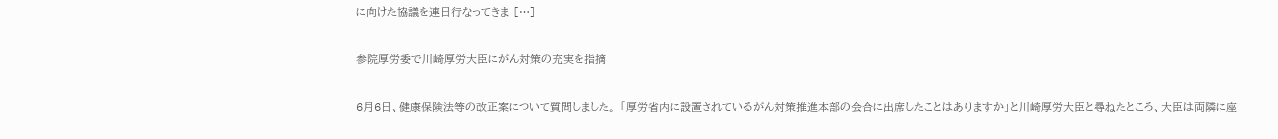に向けた協議を連日行なってきま […]

参院厚労委で川崎厚労大臣にがん対策の充実を指摘

6月6日、健康保険法等の改正案について質問しました。 「厚労省内に設置されているがん対策推進本部の会合に出席したことはありますか」と川崎厚労大臣と尋ねたところ、大臣は両隣に座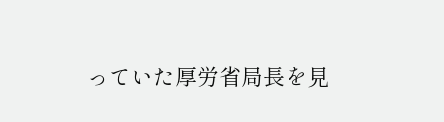っていた厚労省局長を見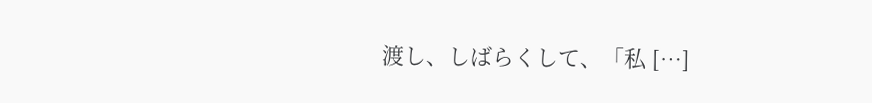渡し、しばらくして、「私 […]